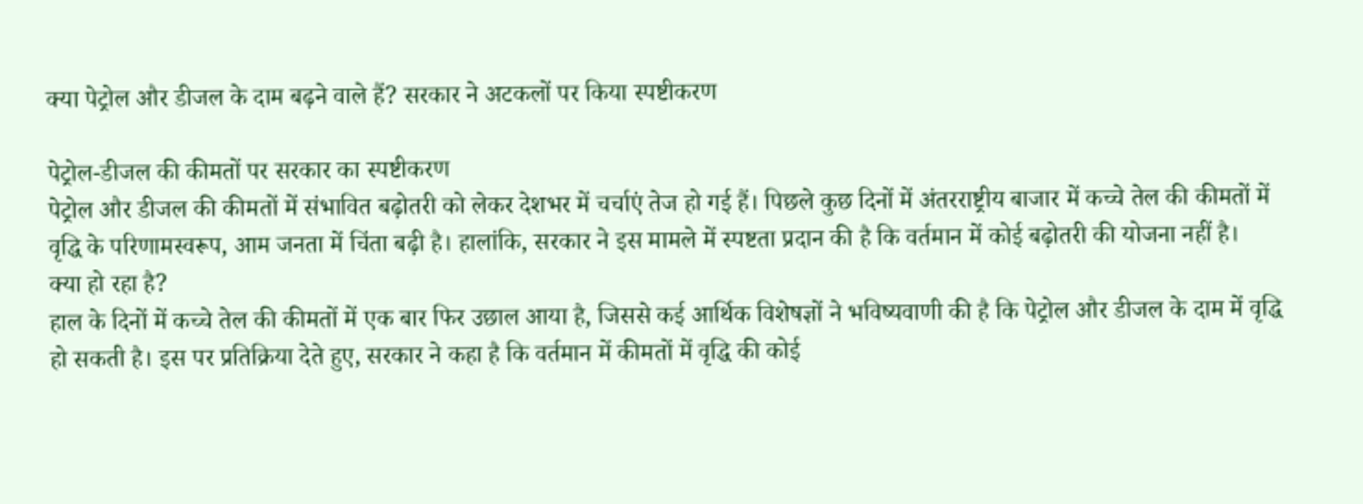क्या पेट्रोल और डीजल के दाम बढ़ने वाले हैं? सरकार ने अटकलों पर किया स्पष्टीकरण

पेट्रोल-डीजल की कीमतों पर सरकार का स्पष्टीकरण
पेट्रोल और डीजल की कीमतों में संभावित बढ़ोतरी को लेकर देशभर में चर्चाएं तेज हो गई हैं। पिछले कुछ दिनों में अंतरराष्ट्रीय बाजार में कच्चे तेल की कीमतों में वृद्धि के परिणामस्वरूप, आम जनता में चिंता बढ़ी है। हालांकि, सरकार ने इस मामले में स्पष्टता प्रदान की है कि वर्तमान में कोई बढ़ोतरी की योजना नहीं है।
क्या हो रहा है?
हाल के दिनों में कच्चे तेल की कीमतों में एक बार फिर उछाल आया है, जिससे कई आर्थिक विशेषज्ञों ने भविष्यवाणी की है कि पेट्रोल और डीजल के दाम में वृद्धि हो सकती है। इस पर प्रतिक्रिया देते हुए, सरकार ने कहा है कि वर्तमान में कीमतों में वृद्धि की कोई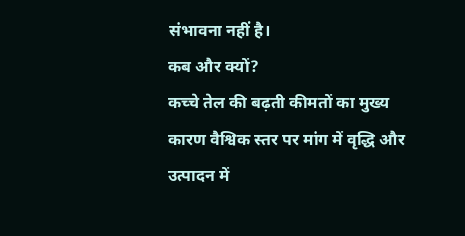संभावना नहीं है।
कब और क्यों?
कच्चे तेल की बढ़ती कीमतों का मुख्य कारण वैश्विक स्तर पर मांग में वृद्धि और उत्पादन में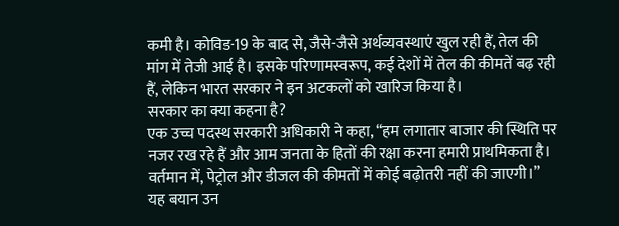कमी है। कोविड-19 के बाद से, जैसे-जैसे अर्थव्यवस्थाएं खुल रही हैं, तेल की मांग में तेजी आई है। इसके परिणामस्वरूप, कई देशों में तेल की कीमतें बढ़ रही हैं, लेकिन भारत सरकार ने इन अटकलों को खारिज किया है।
सरकार का क्या कहना है?
एक उच्च पदस्थ सरकारी अधिकारी ने कहा, “हम लगातार बाजार की स्थिति पर नजर रख रहे हैं और आम जनता के हितों की रक्षा करना हमारी प्राथमिकता है। वर्तमान में, पेट्रोल और डीजल की कीमतों में कोई बढ़ोतरी नहीं की जाएगी।” यह बयान उन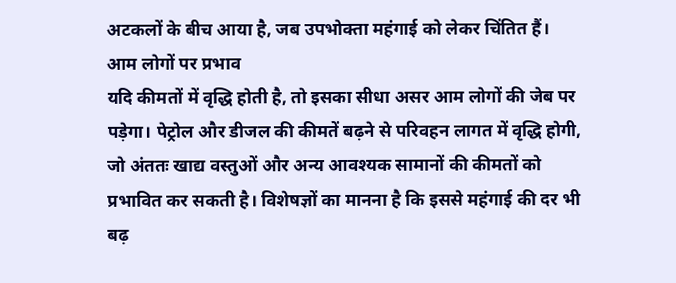अटकलों के बीच आया है, जब उपभोक्ता महंगाई को लेकर चिंतित हैं।
आम लोगों पर प्रभाव
यदि कीमतों में वृद्धि होती है, तो इसका सीधा असर आम लोगों की जेब पर पड़ेगा। पेट्रोल और डीजल की कीमतें बढ़ने से परिवहन लागत में वृद्धि होगी, जो अंततः खाद्य वस्तुओं और अन्य आवश्यक सामानों की कीमतों को प्रभावित कर सकती है। विशेषज्ञों का मानना है कि इससे महंगाई की दर भी बढ़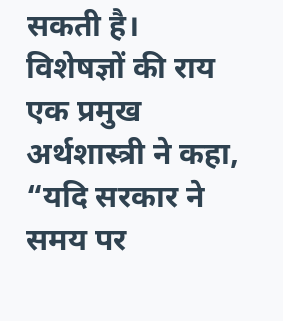सकती है।
विशेषज्ञों की राय
एक प्रमुख अर्थशास्त्री ने कहा, “यदि सरकार ने समय पर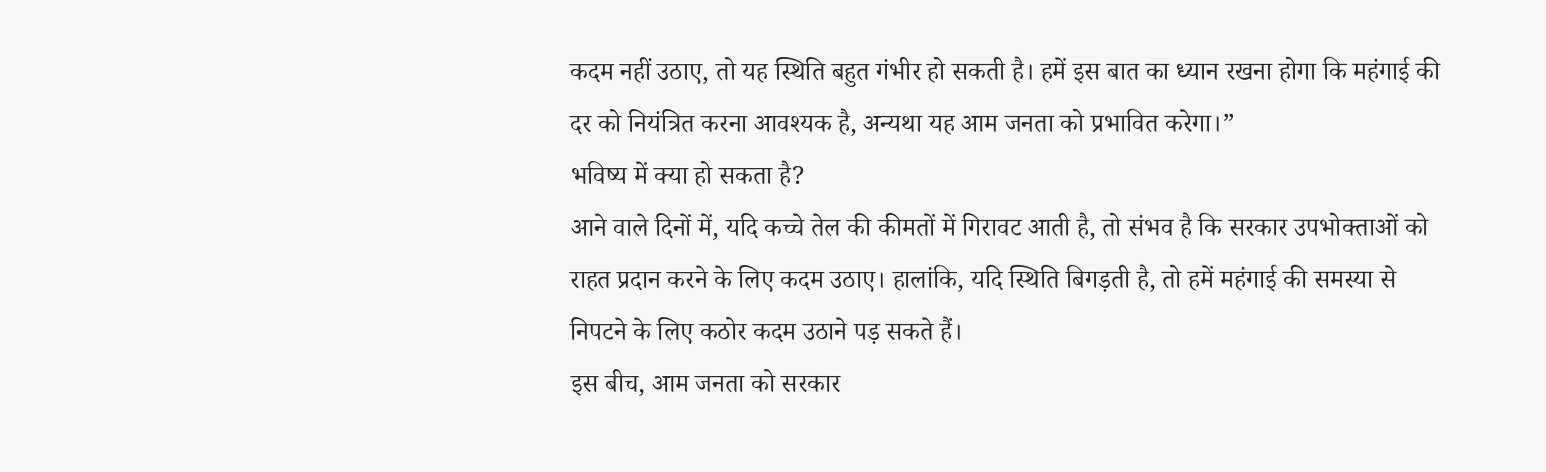कदम नहीं उठाए, तो यह स्थिति बहुत गंभीर हो सकती है। हमें इस बात का ध्यान रखना होगा कि महंगाई की दर को नियंत्रित करना आवश्यक है, अन्यथा यह आम जनता को प्रभावित करेगा।”
भविष्य में क्या हो सकता है?
आने वाले दिनों में, यदि कच्चे तेल की कीमतों में गिरावट आती है, तो संभव है कि सरकार उपभोक्ताओं को राहत प्रदान करने के लिए कदम उठाए। हालांकि, यदि स्थिति बिगड़ती है, तो हमें महंगाई की समस्या से निपटने के लिए कठोर कदम उठाने पड़ सकते हैं।
इस बीच, आम जनता को सरकार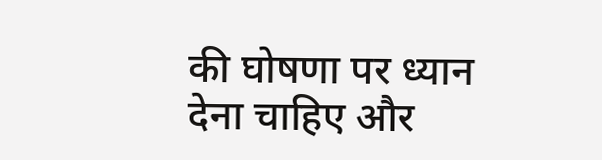की घोषणा पर ध्यान देना चाहिए और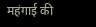महंगाई की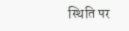स्थिति पर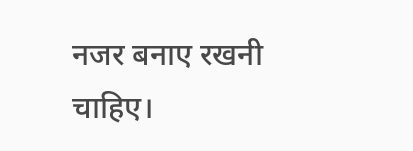नजर बनाए रखनी चाहिए।